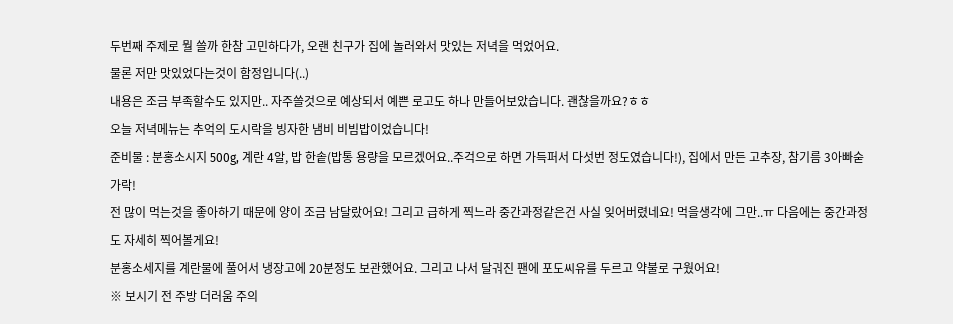두번째 주제로 뭘 쓸까 한참 고민하다가, 오랜 친구가 집에 놀러와서 맛있는 저녁을 먹었어요.
물론 저만 맛있었다는것이 함정입니다(..)
내용은 조금 부족할수도 있지만.. 자주쓸것으로 예상되서 예쁜 로고도 하나 만들어보았습니다. 괜찮을까요?ㅎㅎ
오늘 저녁메뉴는 추억의 도시락을 빙자한 냄비 비빔밥이었습니다!
준비물 : 분홍소시지 500g, 계란 4알, 밥 한솥(밥통 용량을 모르겠어요..주걱으로 하면 가득퍼서 다섯번 정도였습니다!), 집에서 만든 고추장, 참기름 3아빠숟가락!
전 많이 먹는것을 좋아하기 때문에 양이 조금 남달랐어요! 그리고 급하게 찍느라 중간과정같은건 사실 잊어버렸네요! 먹을생각에 그만..ㅠ 다음에는 중간과정도 자세히 찍어볼게요!
분홍소세지를 계란물에 풀어서 냉장고에 20분정도 보관했어요. 그리고 나서 달궈진 팬에 포도씨유를 두르고 약불로 구웠어요!
※ 보시기 전 주방 더러움 주의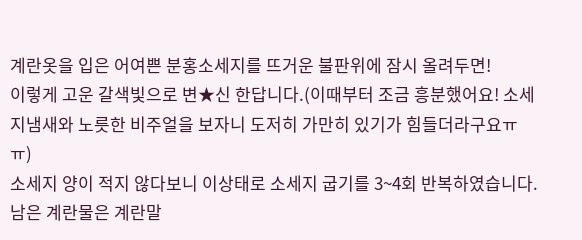계란옷을 입은 어여쁜 분홍소세지를 뜨거운 불판위에 잠시 올려두면!
이렇게 고운 갈색빛으로 변★신 한답니다.(이때부터 조금 흥분했어요! 소세지냄새와 노릇한 비주얼을 보자니 도저히 가만히 있기가 힘들더라구요ㅠㅠ)
소세지 양이 적지 않다보니 이상태로 소세지 굽기를 3~4회 반복하였습니다.
남은 계란물은 계란말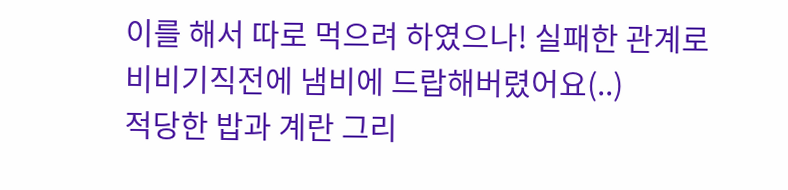이를 해서 따로 먹으려 하였으나! 실패한 관계로 비비기직전에 냄비에 드랍해버렸어요(..)
적당한 밥과 계란 그리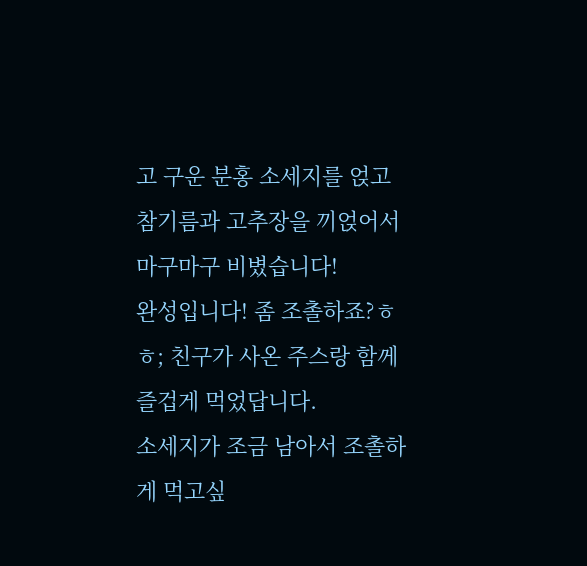고 구운 분홍 소세지를 얹고 참기름과 고추장을 끼얹어서 마구마구 비볐습니다!
완성입니다! 좀 조촐하죠?ㅎㅎ; 친구가 사온 주스랑 함께 즐겁게 먹었답니다.
소세지가 조금 남아서 조촐하게 먹고싶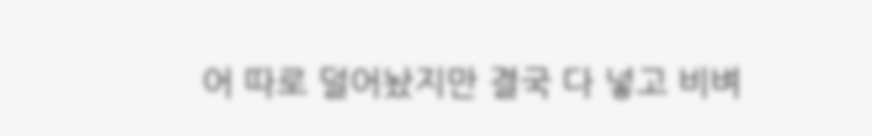어 따로 덜어놨지만 결국 다 넣고 비벼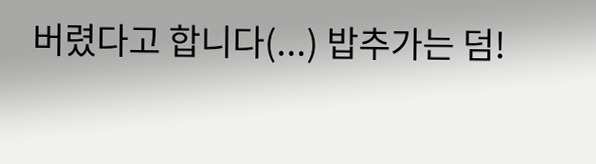버렸다고 합니다(...) 밥추가는 덤!